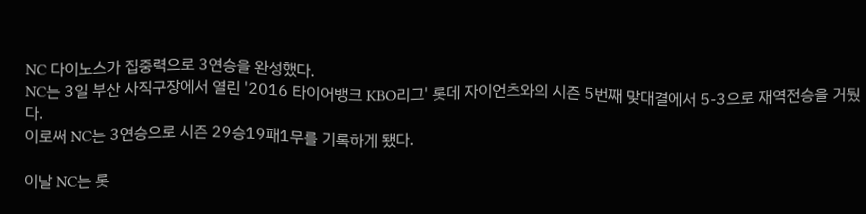NC 다이노스가 집중력으로 3연승을 완성했다.
NC는 3일 부산 사직구장에서 열린 '2016 타이어뱅크 KBO리그' 롯데 자이언츠와의 시즌 5번째 맞대결에서 5-3으로 재역전승을 거뒀다.
이로써 NC는 3연승으로 시즌 29승19패1무를 기록하게 됐다.

이날 NC는 롯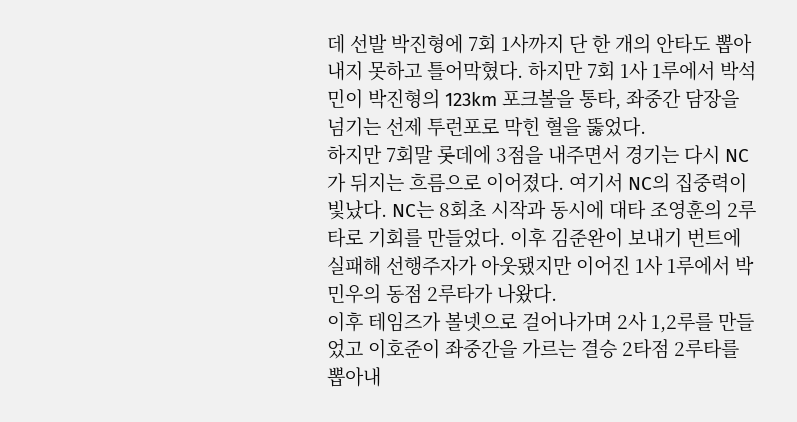데 선발 박진형에 7회 1사까지 단 한 개의 안타도 뽑아내지 못하고 틀어막혔다. 하지만 7회 1사 1루에서 박석민이 박진형의 123km 포크볼을 통타, 좌중간 담장을 넘기는 선제 투런포로 막힌 혈을 뚫었다.
하지만 7회말 롯데에 3점을 내주면서 경기는 다시 NC가 뒤지는 흐름으로 이어졌다. 여기서 NC의 집중력이 빛났다. NC는 8회초 시작과 동시에 대타 조영훈의 2루타로 기회를 만들었다. 이후 김준완이 보내기 번트에 실패해 선행주자가 아웃됐지만 이어진 1사 1루에서 박민우의 동점 2루타가 나왔다.
이후 테임즈가 볼넷으로 걸어나가며 2사 1,2루를 만들었고 이호준이 좌중간을 가르는 결승 2타점 2루타를 뽑아내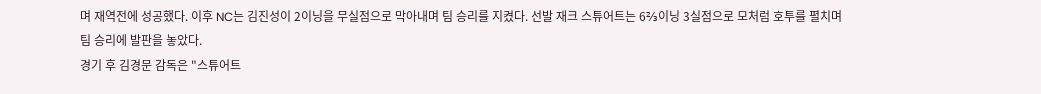며 재역전에 성공했다. 이후 NC는 김진성이 2이닝을 무실점으로 막아내며 팀 승리를 지켰다. 선발 재크 스튜어트는 6⅔이닝 3실점으로 모처럼 호투를 펼치며 팀 승리에 발판을 놓았다.
경기 후 김경문 감독은 "스튜어트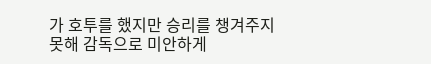가 호투를 했지만 승리를 챙겨주지 못해 감독으로 미안하게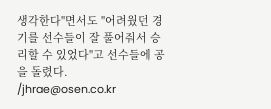생각한다"면서도 "어려웠던 경기를 선수들이 잘 풀어줘서 승리할 수 있었다"고 선수들에 공을 돌렸다. /jhrae@osen.co.kr